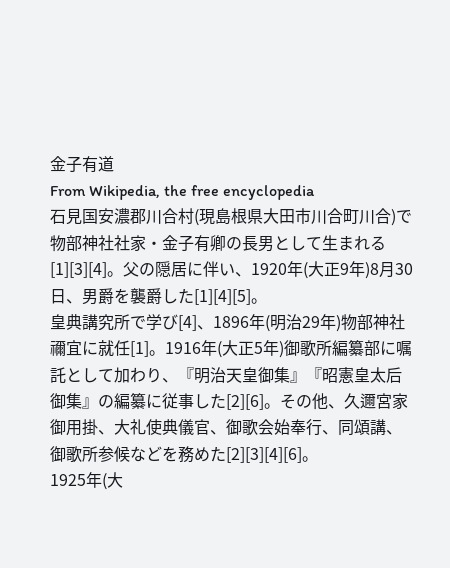金子有道
From Wikipedia, the free encyclopedia
石見国安濃郡川合村(現島根県大田市川合町川合)で物部神社社家・金子有卿の長男として生まれる[1][3][4]。父の隠居に伴い、1920年(大正9年)8月30日、男爵を襲爵した[1][4][5]。
皇典講究所で学び[4]、1896年(明治29年)物部神社禰宜に就任[1]。1916年(大正5年)御歌所編纂部に嘱託として加わり、『明治天皇御集』『昭憲皇太后御集』の編纂に従事した[2][6]。その他、久邇宮家御用掛、大礼使典儀官、御歌会始奉行、同頌講、御歌所参候などを務めた[2][3][4][6]。
1925年(大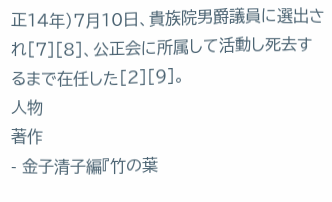正14年)7月10日、貴族院男爵議員に選出され[7][8]、公正会に所属して活動し死去するまで在任した[2][9]。
人物
著作
- 金子清子編『竹の葉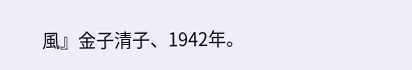風』金子清子、1942年。